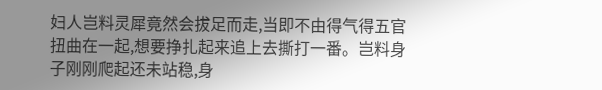妇人岂料灵犀竟然会拔足而走,当即不由得气得五官扭曲在一起,想要挣扎起来追上去撕打一番。岂料身子刚刚爬起还未站稳,身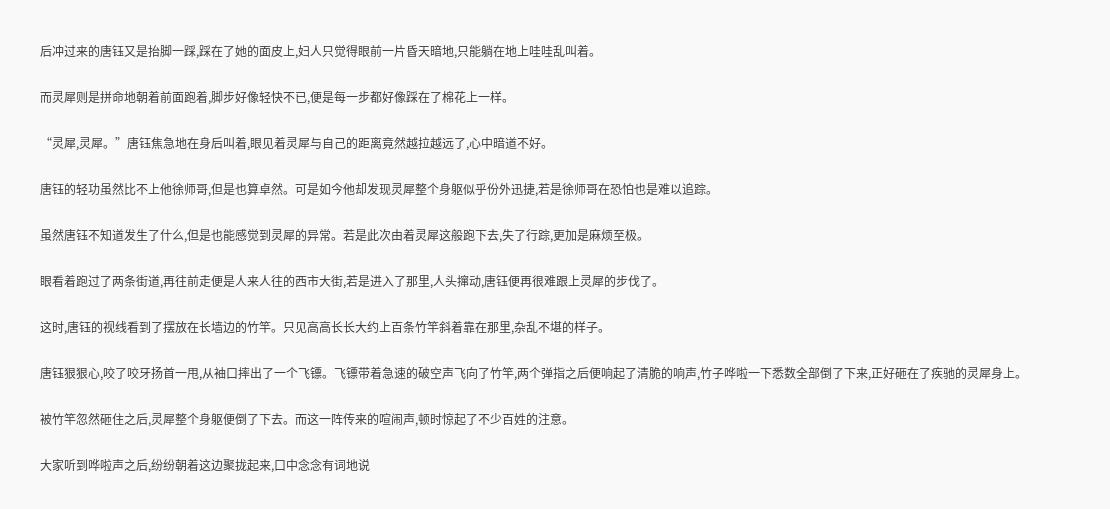后冲过来的唐钰又是抬脚一踩,踩在了她的面皮上,妇人只觉得眼前一片昏天暗地,只能躺在地上哇哇乱叫着。

而灵犀则是拼命地朝着前面跑着,脚步好像轻快不已,便是每一步都好像踩在了棉花上一样。

“灵犀,灵犀。”唐钰焦急地在身后叫着,眼见着灵犀与自己的距离竟然越拉越远了,心中暗道不好。

唐钰的轻功虽然比不上他徐师哥,但是也算卓然。可是如今他却发现灵犀整个身躯似乎份外迅捷,若是徐师哥在恐怕也是难以追踪。

虽然唐钰不知道发生了什么,但是也能感觉到灵犀的异常。若是此次由着灵犀这般跑下去,失了行踪,更加是麻烦至极。

眼看着跑过了两条街道,再往前走便是人来人往的西市大街,若是进入了那里,人头撺动,唐钰便再很难跟上灵犀的步伐了。

这时,唐钰的视线看到了摆放在长墙边的竹竿。只见高高长长大约上百条竹竿斜着靠在那里,杂乱不堪的样子。

唐钰狠狠心,咬了咬牙扬首一甩,从袖口摔出了一个飞镖。飞镖带着急速的破空声飞向了竹竿,两个弹指之后便响起了清脆的响声,竹子哗啦一下悉数全部倒了下来,正好砸在了疾驰的灵犀身上。

被竹竿忽然砸住之后,灵犀整个身躯便倒了下去。而这一阵传来的喧闹声,顿时惊起了不少百姓的注意。

大家听到哗啦声之后,纷纷朝着这边聚拢起来,口中念念有词地说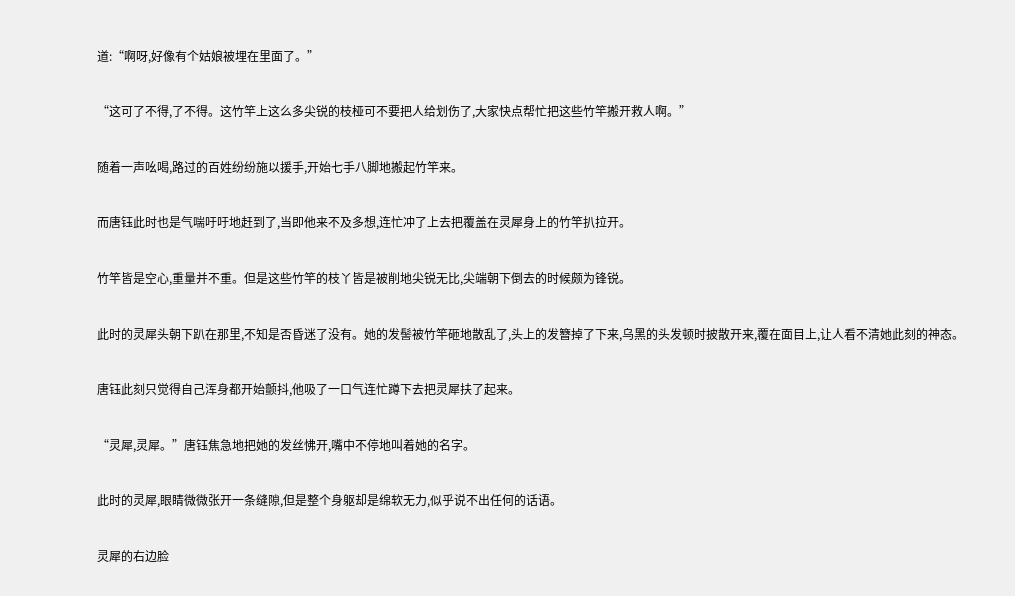道:“啊呀,好像有个姑娘被埋在里面了。”

“这可了不得,了不得。这竹竿上这么多尖锐的枝桠可不要把人给划伤了,大家快点帮忙把这些竹竿搬开救人啊。”

随着一声吆喝,路过的百姓纷纷施以援手,开始七手八脚地搬起竹竿来。

而唐钰此时也是气喘吁吁地赶到了,当即他来不及多想,连忙冲了上去把覆盖在灵犀身上的竹竿扒拉开。

竹竿皆是空心,重量并不重。但是这些竹竿的枝丫皆是被削地尖锐无比,尖端朝下倒去的时候颇为锋锐。

此时的灵犀头朝下趴在那里,不知是否昏迷了没有。她的发髻被竹竿砸地散乱了,头上的发簪掉了下来,乌黑的头发顿时披散开来,覆在面目上,让人看不清她此刻的神态。

唐钰此刻只觉得自己浑身都开始颤抖,他吸了一口气连忙蹲下去把灵犀扶了起来。

“灵犀,灵犀。”唐钰焦急地把她的发丝怫开,嘴中不停地叫着她的名字。

此时的灵犀,眼睛微微张开一条缝隙,但是整个身躯却是绵软无力,似乎说不出任何的话语。

灵犀的右边脸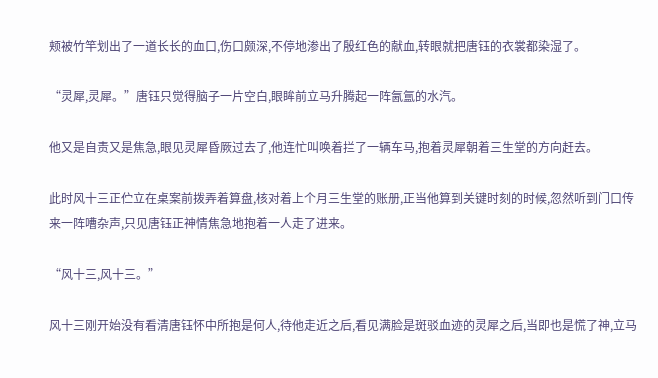颊被竹竿划出了一道长长的血口,伤口颇深,不停地渗出了殷红色的献血,转眼就把唐钰的衣裳都染湿了。

“灵犀,灵犀。”唐钰只觉得脑子一片空白,眼眸前立马升腾起一阵氤氲的水汽。

他又是自责又是焦急,眼见灵犀昏厥过去了,他连忙叫唤着拦了一辆车马,抱着灵犀朝着三生堂的方向赶去。

此时风十三正伫立在桌案前拨弄着算盘,核对着上个月三生堂的账册,正当他算到关键时刻的时候,忽然听到门口传来一阵嘈杂声,只见唐钰正神情焦急地抱着一人走了进来。

“风十三,风十三。”

风十三刚开始没有看清唐钰怀中所抱是何人,待他走近之后,看见满脸是斑驳血迹的灵犀之后,当即也是慌了神,立马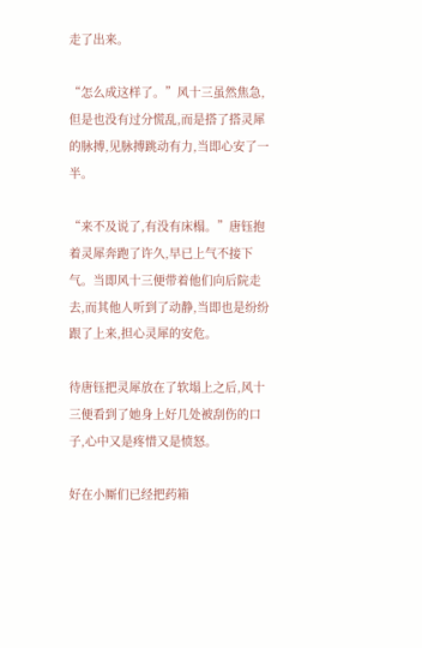走了出来。

“怎么成这样了。”风十三虽然焦急,但是也没有过分慌乱,而是搭了搭灵犀的脉搏,见脉搏跳动有力,当即心安了一半。

“来不及说了,有没有床榻。”唐钰抱着灵犀奔跑了许久,早已上气不接下气。当即风十三便带着他们向后院走去,而其他人听到了动静,当即也是纷纷跟了上来,担心灵犀的安危。

待唐钰把灵犀放在了软塌上之后,风十三便看到了她身上好几处被刮伤的口子,心中又是疼惜又是愤怒。

好在小厮们已经把药箱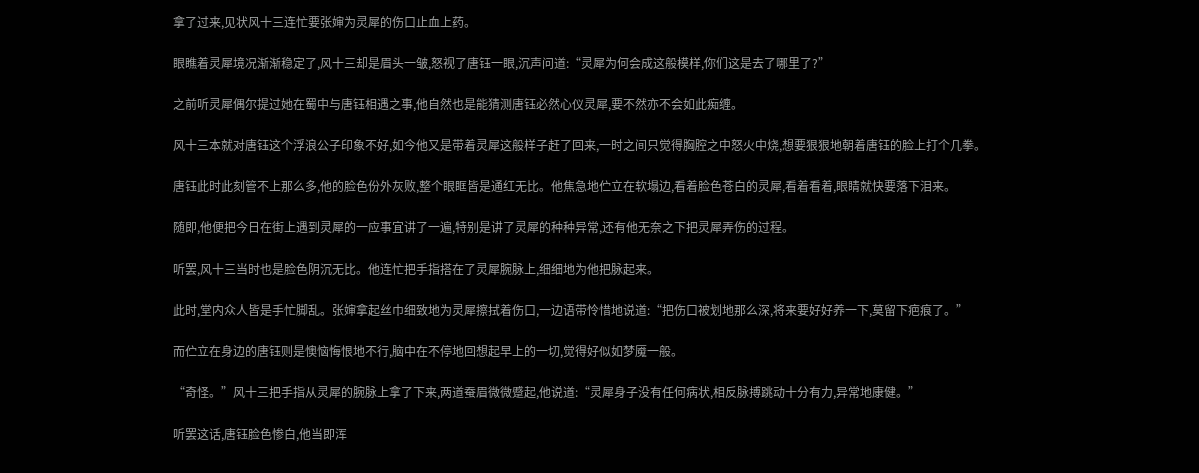拿了过来,见状风十三连忙要张婶为灵犀的伤口止血上药。

眼瞧着灵犀境况渐渐稳定了,风十三却是眉头一皱,怒视了唐钰一眼,沉声问道:“灵犀为何会成这般模样,你们这是去了哪里了?”

之前听灵犀偶尔提过她在蜀中与唐钰相遇之事,他自然也是能猜测唐钰必然心仪灵犀,要不然亦不会如此痴缠。

风十三本就对唐钰这个浮浪公子印象不好,如今他又是带着灵犀这般样子赶了回来,一时之间只觉得胸腔之中怒火中烧,想要狠狠地朝着唐钰的脸上打个几拳。

唐钰此时此刻管不上那么多,他的脸色份外灰败,整个眼眶皆是通红无比。他焦急地伫立在软塌边,看着脸色苍白的灵犀,看着看着,眼睛就快要落下泪来。

随即,他便把今日在街上遇到灵犀的一应事宜讲了一遍,特别是讲了灵犀的种种异常,还有他无奈之下把灵犀弄伤的过程。

听罢,风十三当时也是脸色阴沉无比。他连忙把手指搭在了灵犀腕脉上,细细地为他把脉起来。

此时,堂内众人皆是手忙脚乱。张婶拿起丝巾细致地为灵犀擦拭着伤口,一边语带怜惜地说道:“把伤口被划地那么深,将来要好好养一下,莫留下疤痕了。”

而伫立在身边的唐钰则是懊恼悔恨地不行,脑中在不停地回想起早上的一切,觉得好似如梦魇一般。

“奇怪。”风十三把手指从灵犀的腕脉上拿了下来,两道蚕眉微微蹙起,他说道:“灵犀身子没有任何病状,相反脉搏跳动十分有力,异常地康健。”

听罢这话,唐钰脸色惨白,他当即浑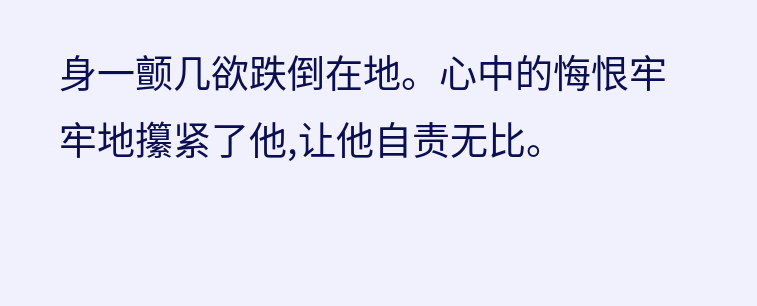身一颤几欲跌倒在地。心中的悔恨牢牢地攥紧了他,让他自责无比。